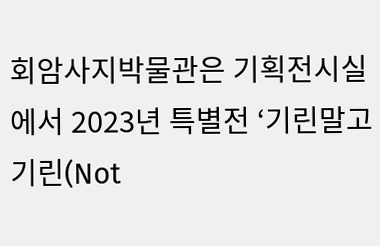회암사지박물관은 기획전시실에서 2023년 특별전 ‘기린말고 기린(Not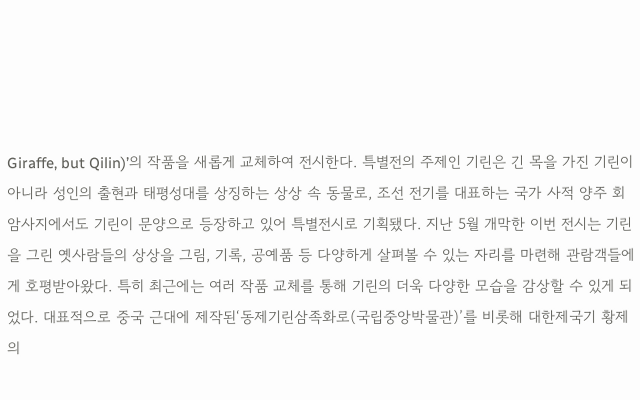Giraffe, but Qilin)’의 작품을 새롭게 교체하여 전시한다. 특별전의 주제인 기린은 긴 목을 가진 기린이 아니라 성인의 출현과 태평성대를 상징하는 상상 속 동물로, 조선 전기를 대표하는 국가 사적 양주 회암사지에서도 기린이 문양으로 등장하고 있어 특별전시로 기획됐다. 지난 5월 개막한 이번 전시는 기린을 그린 옛사람들의 상상을 그림, 기록, 공예품 등 다양하게 살펴볼 수 있는 자리를 마련해 관람객들에게 호평받아왔다. 특히 최근에는 여러 작품 교체를 통해 기린의 더욱 다양한 모습을 감상할 수 있게 되었다. 대표적으로 중국 근대에 제작된‘동제기린삼족화로(국립중앙박물관)’를 비롯해 대한제국기 황제의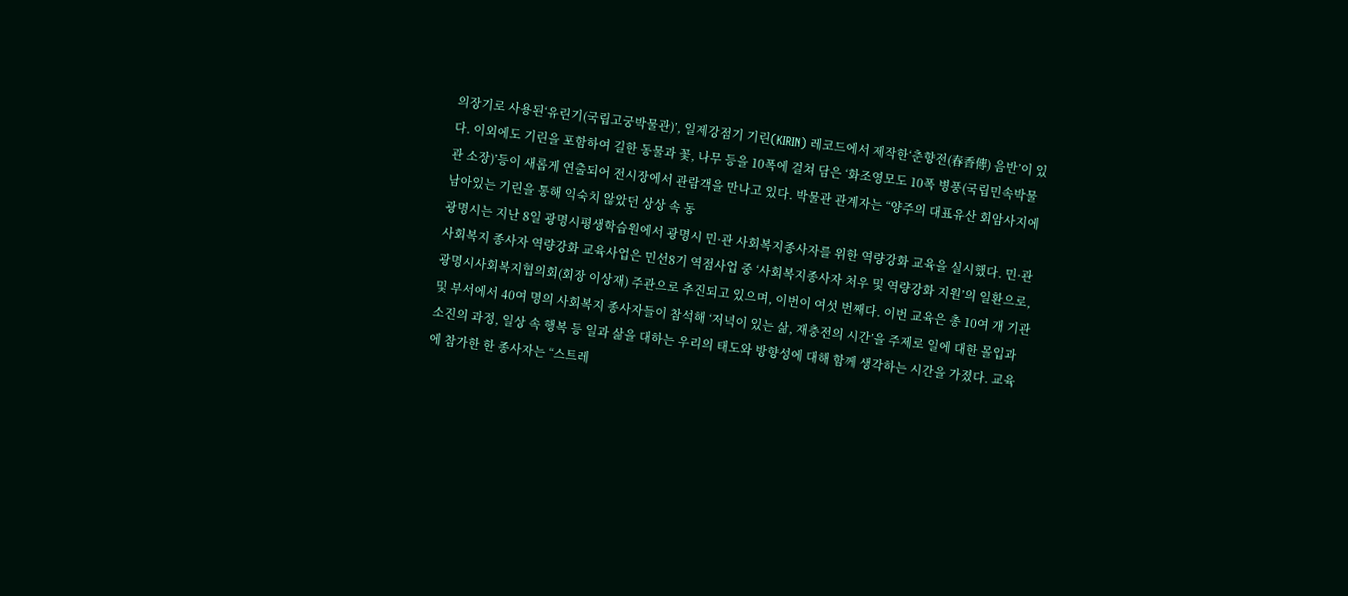의장기로 사용된‘유린기(국립고궁박물관)’, 일제강점기 기린(KIRIN) 레코드에서 제작한‘춘향전(春香傳) 음반’이 있다. 이외에도 기린을 포함하여 길한 동물과 꽃, 나무 등을 10폭에 걸쳐 담은 ‘화조영모도 10폭 병풍(국립민속박물관 소장)’등이 새롭게 연출되어 전시장에서 관람객을 만나고 있다. 박물관 관계자는 “양주의 대표유산 회암사지에 남아있는 기린을 통해 익숙치 않았던 상상 속 동
광명시는 지난 8일 광명시평생학습원에서 광명시 민·관 사회복지종사자를 위한 역량강화 교육을 실시했다. 민·관 사회복지 종사자 역량강화 교육사업은 민선8기 역점사업 중 ‘사회복지종사자 처우 및 역량강화 지원’의 일환으로, 광명시사회복지협의회(회장 이상재) 주관으로 추진되고 있으며, 이번이 여섯 번째다. 이번 교육은 총 10여 개 기관 및 부서에서 40여 명의 사회복지 종사자들이 참석해 ‘저녁이 있는 삶, 재충전의 시간’을 주제로 일에 대한 몰입과 소진의 과정, 일상 속 행복 등 일과 삶을 대하는 우리의 태도와 방향성에 대해 함께 생각하는 시간을 가졌다. 교육에 참가한 한 종사자는 “스트레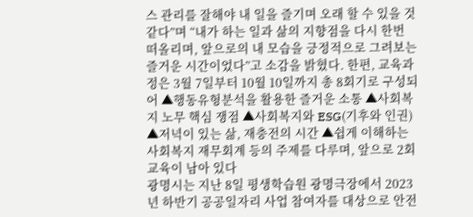스 관리를 잘해야 내 일을 즐기며 오래 할 수 있을 것 같다”며 “내가 하는 일과 삶의 지향점을 다시 한번 떠올리며, 앞으로의 내 모습을 긍정적으로 그려보는 즐거운 시간이었다”고 소감을 밝혔다. 한편, 교육과정은 3월 7일부터 10월 10일까지 총 8회기로 구성되어 ▲행동유형분석을 활용한 즐거운 소통 ▲사회복지 노무 핵심 쟁점 ▲사회복지와 ESG(기후와 인권) ▲저녁이 있는 삶, 재충전의 시간 ▲쉽게 이해하는 사회복지 재무회계 등의 주제를 다루며, 앞으로 2회 교육이 남아 있다
광명시는 지난 8일 평생학습원 광명극장에서 2023년 하반기 공공일자리 사업 참여자를 대상으로 안전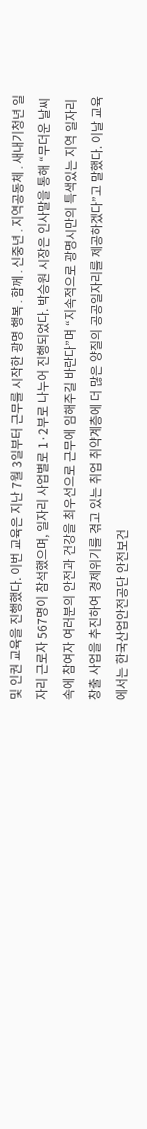및 인권 교육을 진행했다. 이번 교육은 지난 7월 3일부터 근무를 시작한 광명 행복․함께․신중년․지역공동체․새내기청년 일자리 근로자 567명이 참석했으며, 일자리 사업별로 1·2부로 나누어 진행되었다. 박승원 시장은 인사말을 통해 “무더운 날씨 속에 참여자 여러분의 안전과 건강을 최우선으로 근무에 임해주길 바란다”며 “지속적으로 광명시만의 특색있는 지역 일자리 창출 사업을 추진하여 경제위기를 겪고 있는 취업 취약계층에 더 많은 양질의 공공일자리를 제공하겠다”고 말했다. 이날 교육에서는 한국산업안전공단 안전보건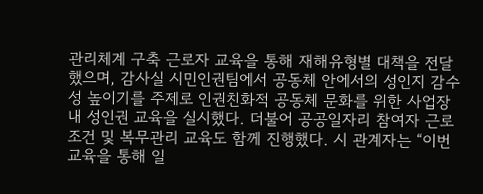관리체계 구축 근로자 교육을 통해 재해유형별 대책을 전달했으며, 감사실 시민인권팀에서 공동체 안에서의 성인지 감수성 높이기를 주제로 인권친화적 공동체 문화를 위한 사업장 내 성인권 교육을 실시했다. 더불어 공공일자리 참여자 근로조건 및 복무관리 교육도 함께 진행했다. 시 관계자는 “이번 교육을 통해 일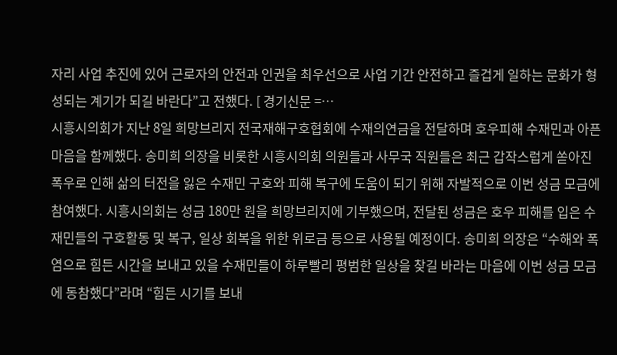자리 사업 추진에 있어 근로자의 안전과 인권을 최우선으로 사업 기간 안전하고 즐겁게 일하는 문화가 형성되는 계기가 되길 바란다”고 전했다. [ 경기신문 =…
시흥시의회가 지난 8일 희망브리지 전국재해구호협회에 수재의연금을 전달하며 호우피해 수재민과 아픈 마음을 함께했다. 송미희 의장을 비롯한 시흥시의회 의원들과 사무국 직원들은 최근 갑작스럽게 쏟아진 폭우로 인해 삶의 터전을 잃은 수재민 구호와 피해 복구에 도움이 되기 위해 자발적으로 이번 성금 모금에 참여했다. 시흥시의회는 성금 180만 원을 희망브리지에 기부했으며, 전달된 성금은 호우 피해를 입은 수재민들의 구호활동 및 복구, 일상 회복을 위한 위로금 등으로 사용될 예정이다. 송미희 의장은 “수해와 폭염으로 힘든 시간을 보내고 있을 수재민들이 하루빨리 평범한 일상을 찾길 바라는 마음에 이번 성금 모금에 동참했다”라며 “힘든 시기를 보내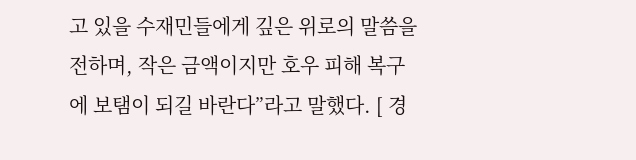고 있을 수재민들에게 깊은 위로의 말씀을 전하며, 작은 금액이지만 호우 피해 복구에 보탬이 되길 바란다”라고 말했다. [ 경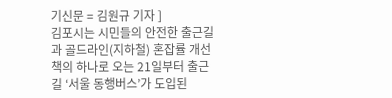기신문 = 김원규 기자 ]
김포시는 시민들의 안전한 출근길과 골드라인(지하철) 혼잡률 개선책의 하나로 오는 21일부터 출근길 ‘서울 동행버스’가 도입된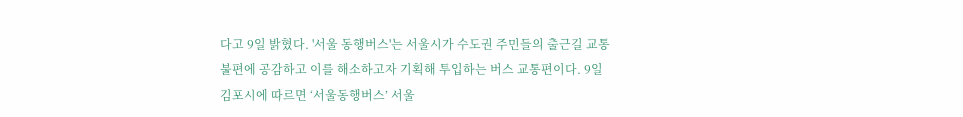다고 9일 밝혔다. '서울 동행버스'는 서울시가 수도권 주민들의 출근길 교통 불편에 공감하고 이를 해소하고자 기획해 투입하는 버스 교통편이다. 9일 김포시에 따르면 ‘서울동행버스’ 서울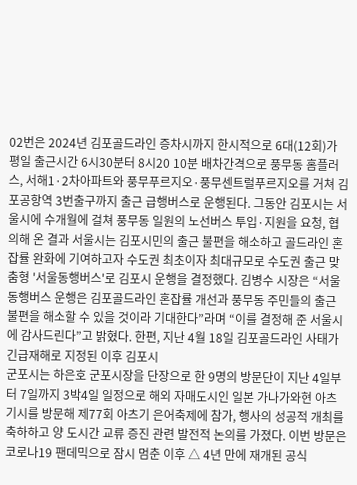02번은 2024년 김포골드라인 증차시까지 한시적으로 6대(12회)가 평일 출근시간 6시30분터 8시20 10분 배차간격으로 풍무동 홈플러스, 서해1·2차아파트와 풍무푸르지오·풍무센트럴푸르지오를 거쳐 김포공항역 3번출구까지 출근 급행버스로 운행된다. 그동안 김포시는 서울시에 수개월에 걸쳐 풍무동 일원의 노선버스 투입·지원을 요청, 협의해 온 결과 서울시는 김포시민의 출근 불편을 해소하고 골드라인 혼잡률 완화에 기여하고자 수도권 최초이자 최대규모로 수도권 출근 맞춤형 '서울동행버스'로 김포시 운행을 결정했다. 김병수 시장은 “서울동행버스 운행은 김포골드라인 혼잡률 개선과 풍무동 주민들의 출근 불편을 해소할 수 있을 것이라 기대한다”라며 “이를 결정해 준 서울시에 감사드린다”고 밝혔다. 한편, 지난 4월 18일 김포골드라인 사태가 긴급재해로 지정된 이후 김포시
군포시는 하은호 군포시장을 단장으로 한 9명의 방문단이 지난 4일부터 7일까지 3박4일 일정으로 해외 자매도시인 일본 가나가와현 아츠기시를 방문해 제77회 아츠기 은어축제에 참가, 행사의 성공적 개최를 축하하고 양 도시간 교류 증진 관련 발전적 논의를 가졌다. 이번 방문은 코로나19 팬데믹으로 잠시 멈춘 이후 △ 4년 만에 재개된 공식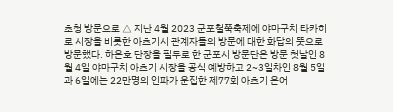초청 방문으로 △ 지난 4월 2023 군포철쭉축제에 야마구치 타카히로 시장을 비롯한 아츠기시 관계자들의 방문에 대한 화답의 뜻으로 방문했다. 하은호 단장을 필두로 한 군포시 방문단은 방문 첫날인 8월 4일 야마구치 아츠기 시장을 공식 예방하고 2~3일차인 8월 5일과 6일에는 22만명의 인파가 운집한 제77회 아츠기 은어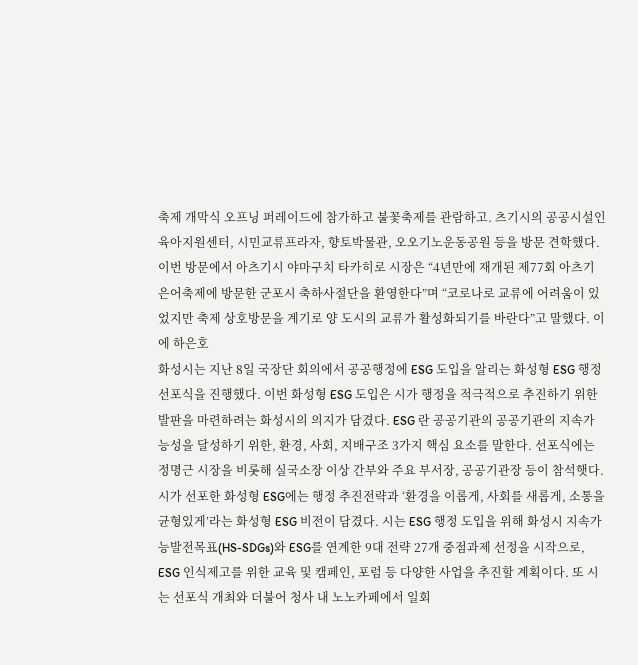축제 개막식 오프닝 퍼레이드에 참가하고 불꽃축제를 관람하고. 츠기시의 공공시설인 육아지원센터, 시민교류프라자, 향토박물관, 오오기노운동공원 등을 방문 견학했다. 이번 방문에서 아츠기시 야마구치 타카히로 시장은 “4년만에 재개된 제77회 아츠기 은어축제에 방문한 군포시 축하사절단을 환영한다”며 “코로나로 교류에 어려움이 있었지만 축제 상호방문을 계기로 양 도시의 교류가 활성화되기를 바란다”고 말했다. 이에 하은호
화성시는 지난 8일 국장단 회의에서 공공행정에 ESG 도입을 알리는 화성형 ESG 행정 선포식을 진행했다. 이번 화성형 ESG 도입은 시가 행정을 적극적으로 추진하기 위한 발판을 마련하려는 화성시의 의지가 담겼다. ESG 란 공공기관의 공공기관의 지속가능성을 달성하기 위한, 환경, 사회, 지배구조 3가지 핵심 요소를 말한다. 선포식에는 정명근 시장을 비롯해 실국소장 이상 간부와 주요 부서장, 공공기관장 등이 참석햇다. 시가 선포한 화성형 ESG에는 행정 추진전략과 ‘환경을 이롭게, 사회를 새롭게, 소통을 균형있게’라는 화성형 ESG 비전이 담겼다. 시는 ESG 행정 도입을 위해 화성시 지속가능발전목표(HS-SDGs)와 ESG를 연계한 9대 전략 27개 중점과제 선정을 시작으로, ESG 인식제고를 위한 교육 및 캠페인, 포럼 등 다양한 사업을 추진할 계획이다. 또 시는 선포식 개최와 더불어 청사 내 노노카페에서 일회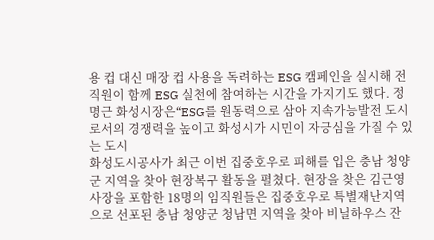용 컵 대신 매장 컵 사용을 독려하는 ESG 캠페인을 실시해 전 직원이 함께 ESG 실천에 참여하는 시간을 가지기도 했다. 정명근 화성시장은“ESG를 원동력으로 삼아 지속가능발전 도시로서의 경쟁력을 높이고 화성시가 시민이 자긍심을 가질 수 있는 도시
화성도시공사가 최근 이번 집중호우로 피해를 입은 충남 청양군 지역을 찾아 현장복구 활동을 펼쳤다. 현장을 찾은 김근영 사장을 포함한 18명의 임직원들은 집중호우로 특별재난지역으로 선포된 충남 청양군 청남면 지역을 찾아 비닐하우스 잔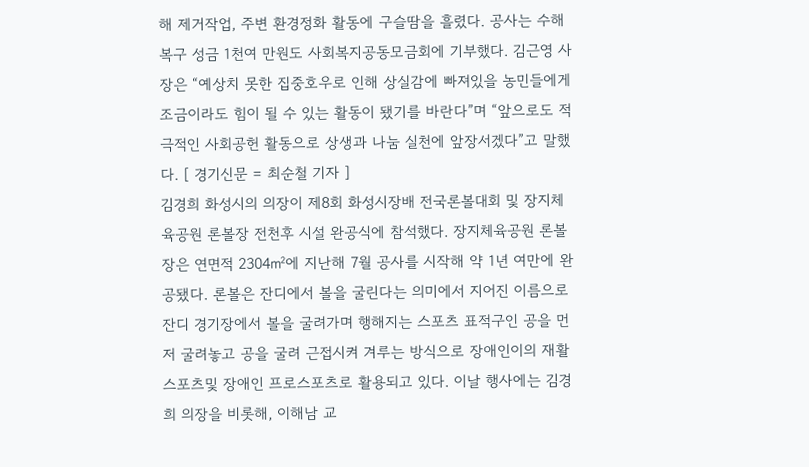해 제거작업, 주변 환경정화 활동에 구슬땀을 흘렸다. 공사는 수해복구 성금 1천여 만원도 사회복지공동모금회에 기부했다. 김근영 사장은 “예상치 못한 집중호우로 인해 상실감에 빠져있을 농민들에게 조금이라도 힘이 될 수 있는 활동이 됐기를 바란다”며 “앞으로도 적극적인 사회공헌 활동으로 상생과 나눔 실천에 앞장서겠다”고 말했다. [ 경기신문 = 최순철 기자 ]
김경희 화성시의 의장이 제8회 화성시장배 전국론볼대회 및 장지체육공원 론볼장 전천후 시설 완공식에 참석했다. 장지체육공원 론볼장은 연면적 2304㎡에 지난해 7월 공사를 시작해 약 1년 여만에 완공됐다. 론볼은 잔디에서 볼을 굴린다는 의미에서 지어진 이름으로 잔디 경기장에서 볼을 굴려가며 행해지는 스포츠 표적구인 공을 먼저 굴려놓고 공을 굴려 근접시켜 겨루는 방식으로 장애인이의 재활 스포츠및 장애인 프로스포츠로 활용되고 있다. 이날 행사에는 김경희 의장을 비롯해, 이해남 교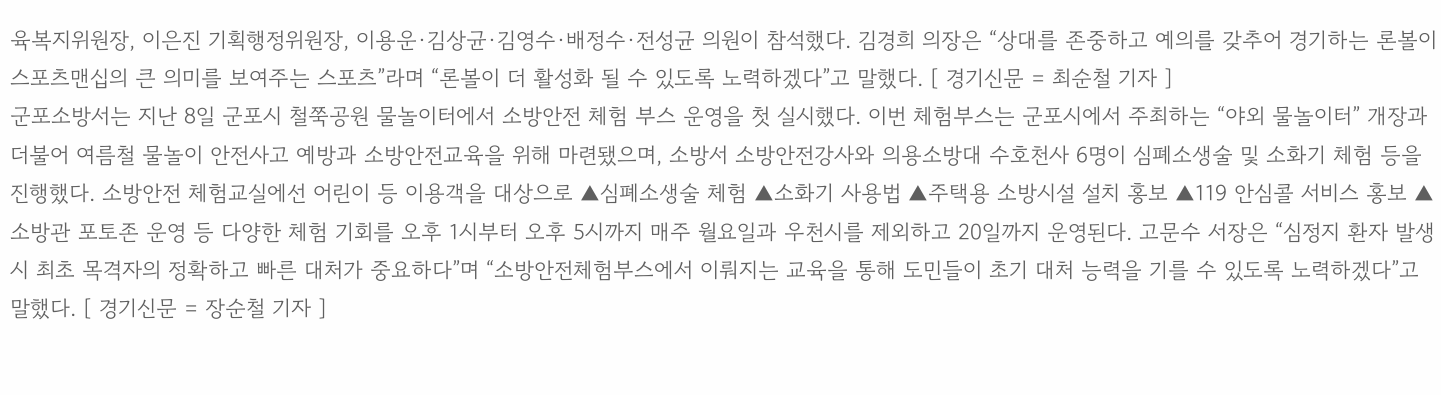육복지위원장, 이은진 기획행정위원장, 이용운·김상균·김영수·배정수·전성균 의원이 참석했다. 김경희 의장은 “상대를 존중하고 예의를 갖추어 경기하는 론볼이 스포츠맨십의 큰 의미를 보여주는 스포츠”라며 “론볼이 더 활성화 될 수 있도록 노력하겠다”고 말했다. [ 경기신문 = 최순철 기자 ]
군포소방서는 지난 8일 군포시 철쭉공원 물놀이터에서 소방안전 체험 부스 운영을 첫 실시했다. 이번 체험부스는 군포시에서 주최하는 “야외 물놀이터” 개장과 더불어 여름철 물놀이 안전사고 예방과 소방안전교육을 위해 마련됐으며, 소방서 소방안전강사와 의용소방대 수호천사 6명이 심폐소생술 및 소화기 체험 등을 진행했다. 소방안전 체험교실에선 어린이 등 이용객을 대상으로 ▲심폐소생술 체험 ▲소화기 사용법 ▲주택용 소방시설 설치 홍보 ▲119 안심콜 서비스 홍보 ▲소방관 포토존 운영 등 다양한 체험 기회를 오후 1시부터 오후 5시까지 매주 월요일과 우천시를 제외하고 20일까지 운영된다. 고문수 서장은 “심정지 환자 발생 시 최초 목격자의 정확하고 빠른 대처가 중요하다”며 “소방안전체험부스에서 이뤄지는 교육을 통해 도민들이 초기 대처 능력을 기를 수 있도록 노력하겠다”고 말했다. [ 경기신문 = 장순철 기자 ]